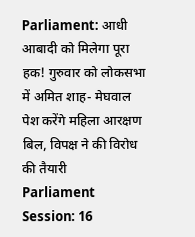Parliament: आधी आबादी को मिलेगा पूरा हक! गुरुवार को लोकसभा में अमित शाह- मेघवाल पेश करेंगे महिला आरक्षण बिल, विपक्ष ने की विरोध की तैयारी
Parliament Session: 16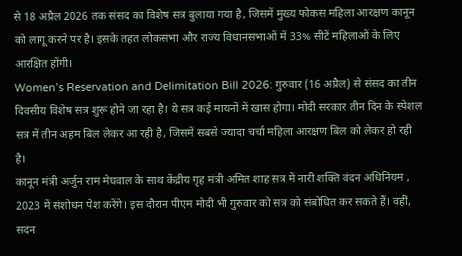से 18 अप्रैल 2026 तक संसद का विशेष सत्र बुलाया गया है, जिसमें मुख्य फोकस महिला आरक्षण कानून को लागू करने पर है। इसके तहत लोकसभा और राज्य विधानसभाओं में 33% सीटें महिलाओं के लिए आरक्षित होंगी।
Women’s Reservation and Delimitation Bill 2026: गुरुवार (16 अप्रैल) से संसद का तीन दिवसीय विशेष सत्र शुरू होने जा रहा है। ये सत्र कई मायनों में खास होगा। मोदी सरकार तीन दिन के स्पेशल सत्र में तीन अहम बिल लेकर आ रही है, जिसमें सबसे ज्यादा चर्चा महिला आरक्षण बिल को लेकर हो रही है।
कानून मंत्री अर्जुन राम मेघवाल के साथ केंद्रीय गृह मंत्री अमित शाह सत्र में नारी शक्ति वंदन अधिनियम , 2023 में संशोधन पेश करेंगे। इस दौरान पीएम मोदी भी गुरुवार को सत्र को संबोधित कर सकते हैं। वहीं, सदन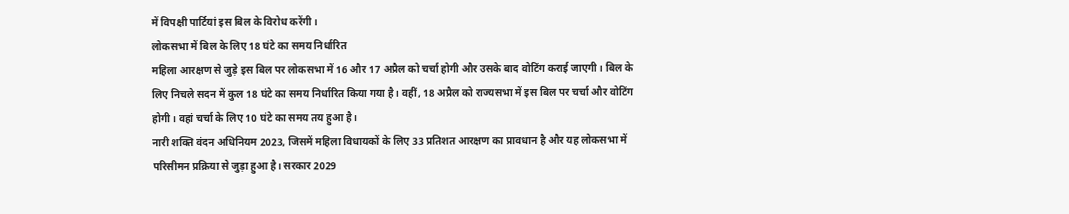में विपक्षी पार्टियां इस बिल के विरोध करेंगी।
लोकसभा में बिल के लिए 18 घंटे का समय निर्धारित
महिला आरक्षण से जुड़े इस बिल पर लोकसभा में 16 और 17 अप्रैल को चर्चा होगी और उसके बाद वोटिंग कराई जाएगी। बिल के लिए निचले सदन में कुल 18 घंटे का समय निर्धारित किया गया है। वहीं, 18 अप्रैल को राज्यसभा में इस बिल पर चर्चा और वोटिंग होगी। वहां चर्चा के लिए 10 घंटे का समय तय हुआ है।
नारी शक्ति वंदन अधिनियम 2023, जिसमें महिला विधायकों के लिए 33 प्रतिशत आरक्षण का प्रावधान है और यह लोकसभा में परिसीमन प्रक्रिया से जुड़ा हुआ है। सरकार 2029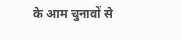के आम चुनावों से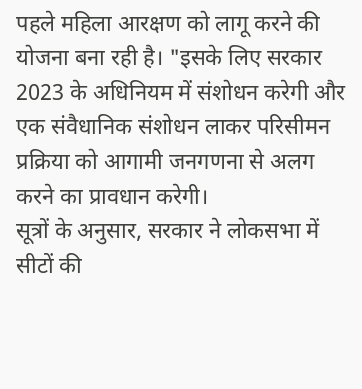पहले महिला आरक्षण को लागू करने की योजना बना रही है। "इसके लिए सरकार 2023 के अधिनियम में संशोधन करेगी और एक संवैधानिक संशोधन लाकर परिसीमन प्रक्रिया को आगामी जनगणना से अलग करने का प्रावधान करेगी।
सूत्रों के अनुसार, सरकार ने लोकसभा में सीटों की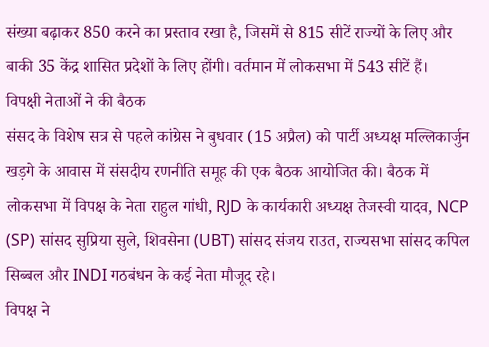संख्या बढ़ाकर 850 करने का प्रस्ताव रखा है, जिसमें से 815 सीटें राज्यों के लिए और बाकी 35 केंद्र शासित प्रदेशों के लिए होंगी। वर्तमान में लोकसभा में 543 सीटें हैं।
विपक्षी नेताओं ने की बैठक
संसद के विशेष सत्र से पहले कांग्रेस ने बुधवार (15 अप्रैल) को पार्टी अध्यक्ष मल्लिकार्जुन खड़गे के आवास में संसदीय रणनीति समूह की एक बैठक आयोजित की। बैठक में लोकसभा में विपक्ष के नेता राहुल गांधी, RJD के कार्यकारी अध्यक्ष तेजस्वी यादव, NCP (SP) सांसद सुप्रिया सुले, शिवसेना (UBT) सांसद संजय राउत, राज्यसभा सांसद कपिल सिब्बल और INDI गठबंधन के कई नेता मौजूद रहे।
विपक्ष ने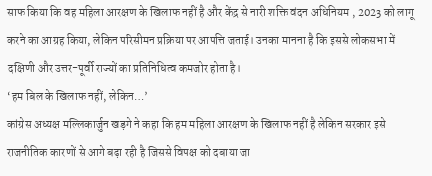साफ किया कि वह महिला आरक्षण के खिलाफ नहीं है और केंद्र से नारी शक्ति वंदन अधिनियम , 2023 को लागू करने का आग्रह किया, लेकिन परिसीमन प्रक्रिया पर आपत्ति जताई। उनका मानना है कि इससे लोकसभा में दक्षिणी और उत्तर-पूर्वी राज्यों का प्रतिनिधित्व कमजोर होता है।
‘हम बिल के खिलाफ नहीं, लेकिन…’
कांग्रेस अध्यक्ष मल्लिकार्जुन खड़गे ने कहा कि हम महिला आरक्षण के खिलाफ नहीं है लेकिन सरकार इसे राजनीतिक कारणों से आगे बढ़ा रही है जिससे विपक्ष को दबाया जा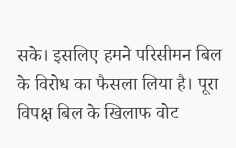सके। इसलिए हमने परिसीमन बिल के विरोध का फैसला लिया है। पूरा विपक्ष बिल के खिलाफ वोट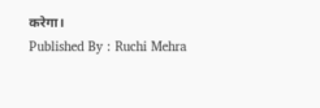करेगा।
Published By : Ruchi Mehra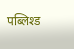पब्लिश्ड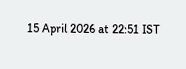15 April 2026 at 22:51 IST